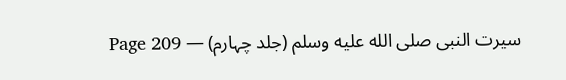سیرت النبی صلى الله عليه وسلم (جلد چہارم) — Page 209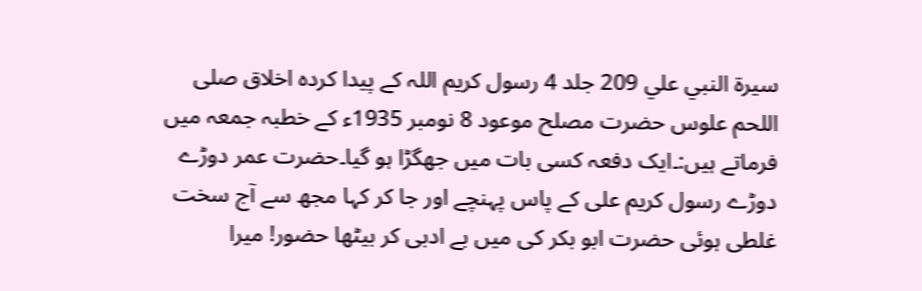سيرة النبي علي 209 جلد 4 رسول کریم اللہ کے پیدا کردہ اخلاق صلى اللحم علوس حضرت مصلح موعود 8 نومبر 1935ء کے خطبہ جمعہ میں فرماتے ہیں:۔ایک دفعہ کسی بات میں جھگڑا ہو گیا۔حضرت عمر دوڑے دوڑے رسول کریم علی کے پاس پہنچے اور جا کر کہا مجھ سے آج سخت غلطی ہوئی حضرت ابو بکر کی میں بے ادبی کر بیٹھا حضور! میرا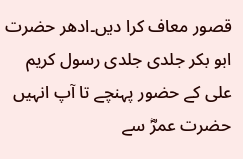قصور معاف کرا دیں۔ادھر حضرت ابو بکر جلدی جلدی رسول کریم علی کے حضور پہنچے تا آپ انہیں حضرت عمرؓ سے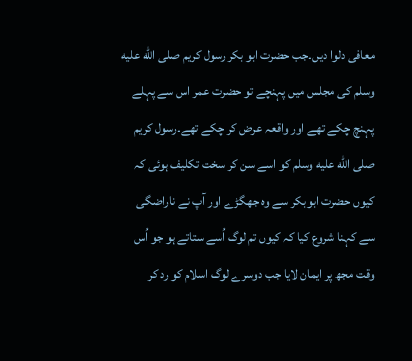معافی دلوا دیں۔جب حضرت ابو بکر رسول کریم صلى الله عليه وسلم کی مجلس میں پہنچے تو حضرت عمر اس سے پہلے پہنچ چکے تھے اور واقعہ عرض کر چکے تھے۔رسول کریم صلى الله عليه وسلم کو اسے سن کر سخت تکلیف ہوئی کہ کیوں حضرت ابوبکر سے وہ جھگڑے اور آپ نے ناراضگی سے کہنا شروع کیا کہ کیوں تم لوگ اُسے ستاتے ہو جو اُس وقت مجھ پر ایمان لایا جب دوسرے لوگ اسلام کو رد کر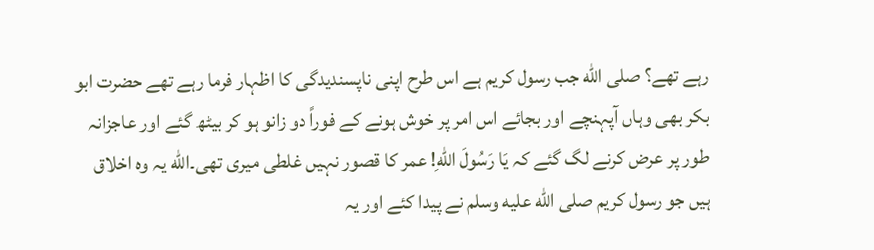رہے تھے؟ صلى الله جب رسول کریم ہے اس طرح اپنی ناپسندیدگی کا اظہار فرما رہے تھے حضرت ابو بکر بھی وہاں آپہنچے اور بجائے اس امر پر خوش ہونے کے فوراً دو زانو ہو کر بیٹھ گئے اور عاجزانہ طور پر عرض کرنے لگ گئے کہ يَا رَسُولَ اللهِ! عمر کا قصور نہیں غلطی میری تھی۔الله یہ وہ اخلاق ہیں جو رسول کریم صلى الله عليه وسلم نے پیدا کئے اور یہ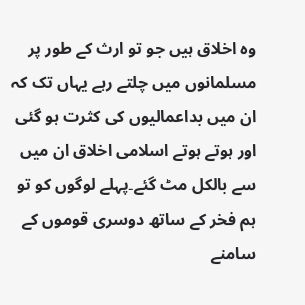وہ اخلاق ہیں جو تو ارث کے طور پر مسلمانوں میں چلتے رہے یہاں تک کہ ان میں بداعمالیوں کی کثرت ہو گئی اور ہوتے ہوتے اسلامی اخلاق ان میں سے بالکل مٹ گئے۔پہلے لوگوں کو تو ہم فخر کے ساتھ دوسری قوموں کے سامنے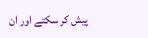پیش کر سکتے اور ان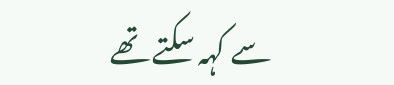سے کہہ سکتے تھے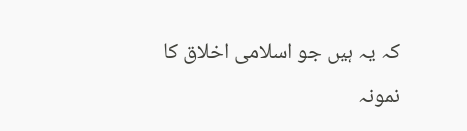کہ یہ ہیں جو اسلامی اخلاق کا نمونہ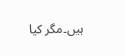ہیں۔مگر کیا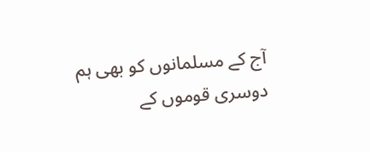آج کے مسلمانوں کو بھی ہم دوسری قوموں کے